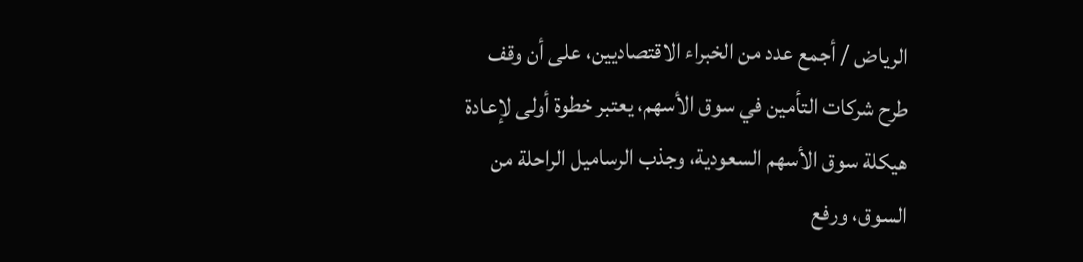الرياض / أجمع عدد من الخبراء الاقتصاديين، على أن وقف طرح شركات التأمين في سوق الأسهم، يعتبر خطوة أولى لإعادة هيكلة سوق الأسهم السعودية، وجذب الرساميل الراحلة من السوق، ورفع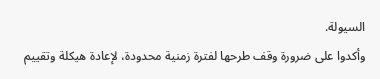السيولة.
وأكدوا على ضرورة وقف طرحها لفترة زمنية محدودة، لإعادة هيكلة وتقييم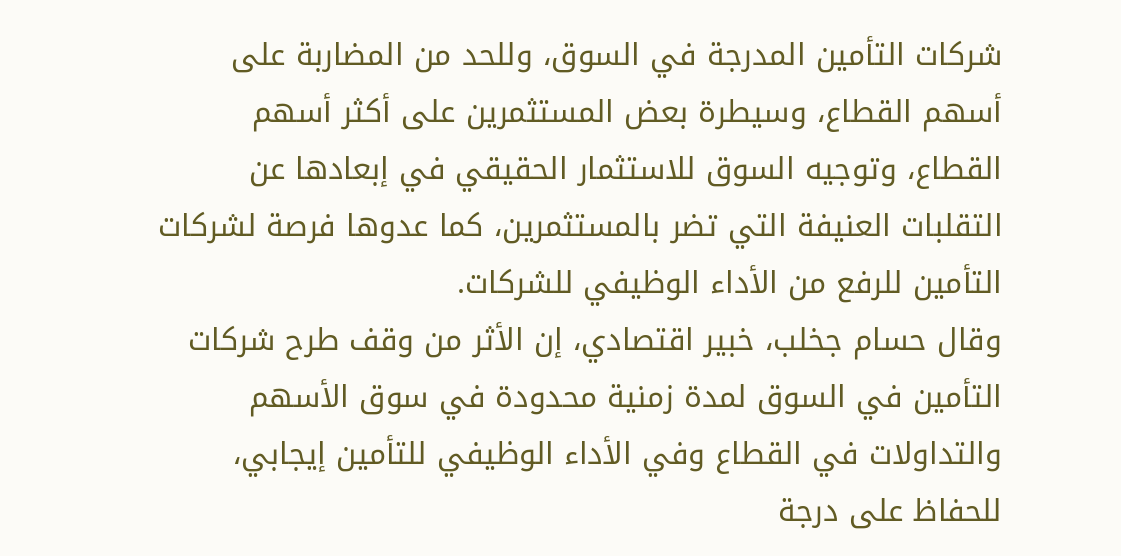شركات التأمين المدرجة في السوق، وللحد من المضاربة على أسهم القطاع، وسيطرة بعض المستثمرين على أكثر أسهم القطاع، وتوجيه السوق للاستثمار الحقيقي في إبعادها عن التقلبات العنيفة التي تضر بالمستثمرين، كما عدوها فرصة لشركات التأمين للرفع من الأداء الوظيفي للشركات.
وقال حسام جخلب، خبير اقتصادي، إن الأثر من وقف طرح شركات التأمين في السوق لمدة زمنية محدودة في سوق الأسهم والتداولات في القطاع وفي الأداء الوظيفي للتأمين إيجابي، للحفاظ على درجة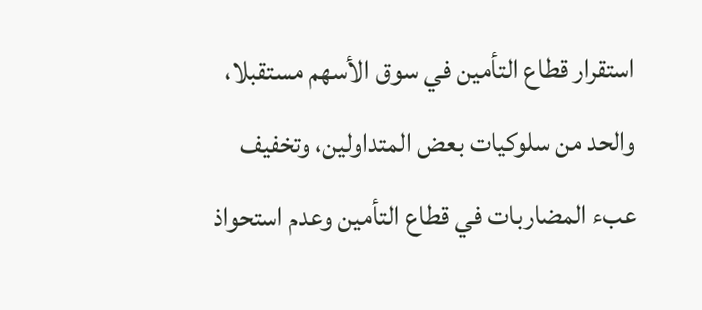استقرار قطاع التأمين في سوق الأسهم مستقبلا، والحد من سلوكيات بعض المتداولين، وتخفيف عبء المضاربات في قطاع التأمين وعدم استحواذ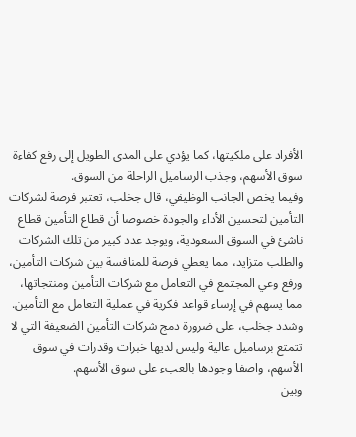الأفراد على ملكيتها، كما يؤدي على المدى الطويل إلى رفع كفاءة سوق الأسهم، وجذب الرساميل الراحلة من السوق.
وفيما يخص الجانب الوظيفي، قال جخلب، تعتبر فرصة لشركات التأمين لتحسين الأداء والجودة خصوصا أن قطاع التأمين قطاع ناشئ في السوق السعودية، ويوجد عدد كبير من تلك الشركات والطلب متزايد، مما يعطي فرصة للمنافسة بين شركات التأمين، ورفع وعي المجتمع في التعامل مع شركات التأمين ومنتجاتها، مما يسهم في إرساء قواعد فكرية في عملية التعامل مع التأمين.
وشدد جخلب، على ضرورة دمج شركات التأمين الضعيفة التي لا تتمتع برساميل عالية وليس لديها خبرات وقدرات في سوق الأسهم، واصفا وجودها بالعبء على سوق الأسهم.
وبين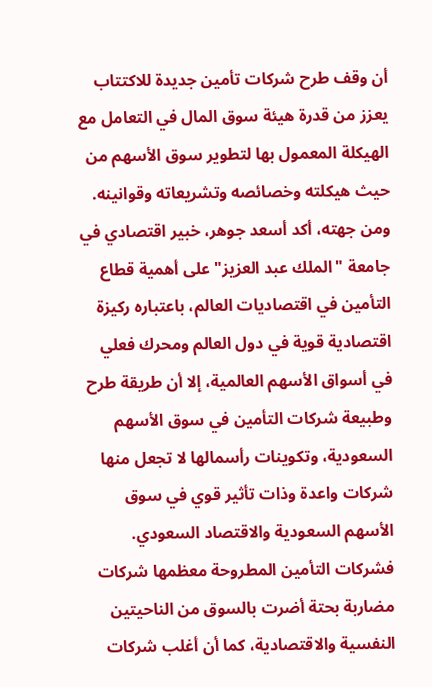أن وقف طرح شركات تأمين جديدة للاكتتاب يعزز من قدرة هيئة سوق المال في التعامل مع الهيكلة المعمول بها لتطوير سوق الأسهم من حيث هيكلته وخصائصه وتشريعاته وقوانينه.
ومن جهته، أكد أسعد جوهر، خبير اقتصادي في جامعة "الملك عبد العزيز" على أهمية قطاع التأمين في اقتصاديات العالم، باعتباره ركيزة اقتصادية قوية في دول العالم ومحرك فعلي في أسواق الأسهم العالمية، إلا أن طريقة طرح وطبيعة شركات التأمين في سوق الأسهم السعودية، وتكوينات رأسمالها لا تجعل منها شركات واعدة وذات تأثير قوي في سوق الأسهم السعودية والاقتصاد السعودي. فشركات التأمين المطروحة معظمها شركات مضاربة بحتة أضرت بالسوق من الناحيتين النفسية والاقتصادية، كما أن أغلب شركات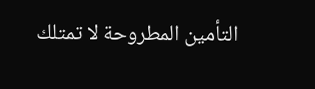التأمين المطروحة لا تمتلك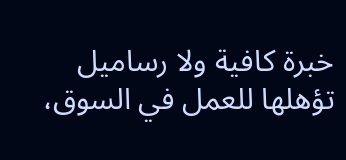خبرة كافية ولا رساميل تؤهلها للعمل في السوق،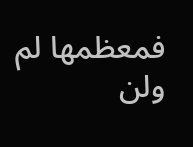فمعظمها لم ولن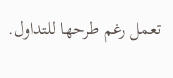تعمل رغم طرحها للتداول.